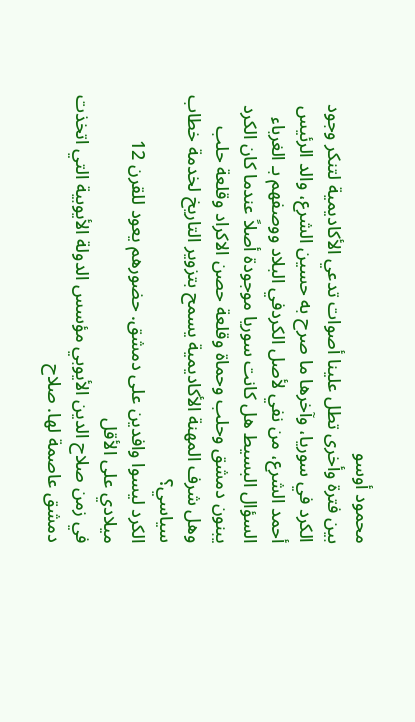محمود أوسو
بين فترة وأخرى تطل علينا أصوات تدعي الأكاديمية لتنكر وجود الكرد في سوريا، وآخرها ما صرح به حسين الشرع، والد الرئيس أحمد الشرع، من نفي لأصل الكردفي البلاد ووصفهم بـ الغرباء السؤال البسيط هل كانت سوريا موجودة أصلاً عندما كان الكرد يبنون دمشق وحلب وحماة وقلعة حصن الاكراد وقلعة حلب وهل شرف المهنة الأكاديمية يسمح بتزوير التاريخ لخدمة خطاب سياسي؟
الكرد ليسوا وافدين على دمشق. حضورهم يعود للقرن 12 ميلادي على الأقل
في زمن صلاح الدين الأيوبي مؤسس الدولة الأيوبية التي اتخذت دمشق عاصمة لها. صلاح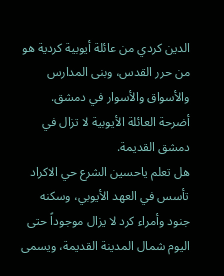الدين كردي من عائلة أيوبية كردية هو من حرر القدس، وبنى المدارس والأسواق والأسوار في دمشق. أضرحة العائلة الأيوبية لا تزال في دمشق القديمة.
هل تعلم ياحسين الشرع حي الاكراد تأسس في العهد الأيوبي، وسكنه جنود وأمراء كرد لا يزال موجوداً حتى اليوم شمال المدينة القديمة، ويسمى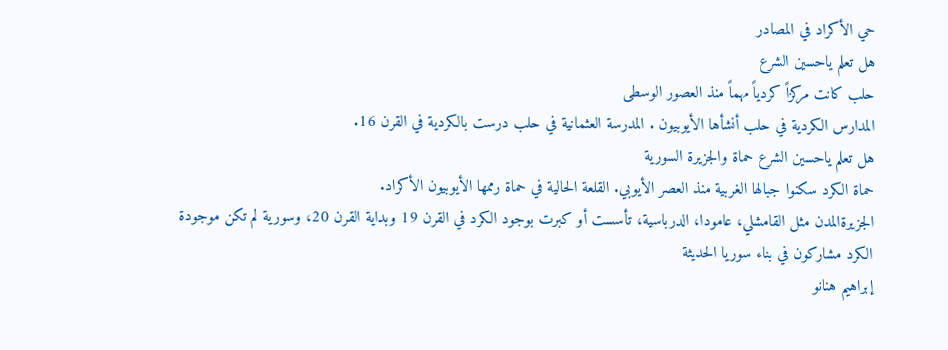حي الأكراد في المصادر
هل تعلم ياحسين الشرع
حلب كانت مركزاً كردياً مهماً منذ العصور الوسطى
المدارس الكردية في حلب أنشأها الأيوبيون . المدرسة العثمانية في حلب درست بالكردية في القرن 16.
هل تعلم ياحسين الشرع حماة والجزيرة السورية
حماة الكرد سكنوا جبالها الغربية منذ العصر الأيوبي. القلعة الحالية في حماة رممها الأيوبيون الأكراد.
الجزيرةالمدن مثل القامشلي، عامودا، الدرباسية، تأسست أو كبرت بوجود الكرد في القرن 19 وبداية القرن 20، وسورية لم تكن موجودة
الكرد مشاركون في بناء سوريا الحديثة
إبراهيم هنانو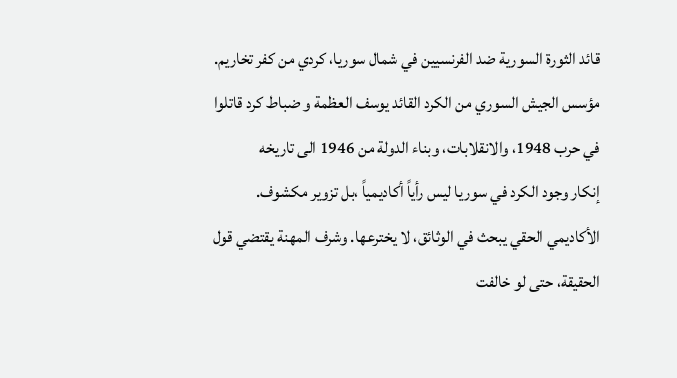قائد الثورة السورية ضد الفرنسيين في شمال سوريا، كردي من كفر تخاريم.
مؤسس الجيش السوري من الكرد القائد يوسف العظمة و ضباط كرد قاتلوا في حرب 1948، والانقلابات، وبناء الدولة من 1946 الى تاريخه
إنكار وجود الكرد في سوريا ليس رأياً أكاديمياً ،بل تزوير مكشوف.
الأكاديمي الحقي يبحث في الوثائق، لا يخترعها. وشرف المهنة يقتضي قول الحقيقة، حتى لو خالفت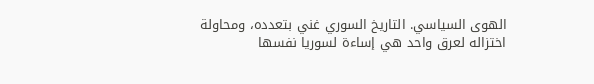الهوى السياسي. التاريخ السوري غني بتعدده، ومحاولة اختزاله لعرق واحد هي إساءة لسوريا نفسها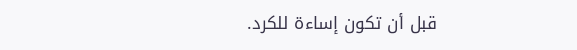قبل أن تكون إساءة للكرد.